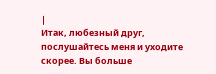|
Итак, любезный друг, послушайтесь меня и уходите скорее. Вы больше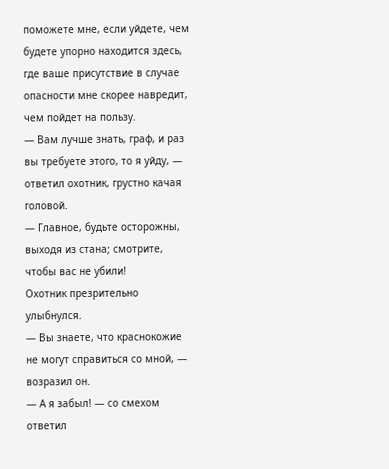поможете мне, если уйдете, чем будете упорно находится здесь, где ваше присутствие в случае опасности мне скорее навредит, чем пойдет на пользу.
— Вам лучше знать, граф, и раз вы требуете этого, то я уйду, — ответил охотник, грустно качая головой.
— Главное, будьте осторожны, выходя из стана; смотрите, чтобы вас не убили!
Охотник презрительно улыбнулся.
— Вы знаете, что краснокожие не могут справиться со мной, — возразил он.
— А я забыл! — со смехом ответил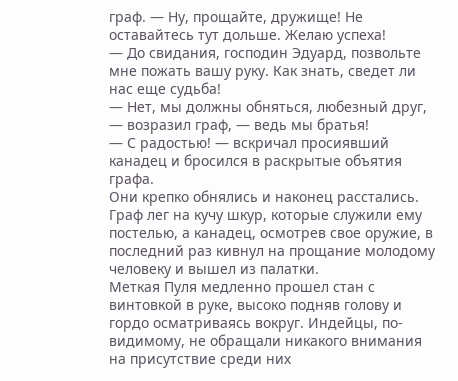граф. — Ну, прощайте, дружище! Не оставайтесь тут дольше. Желаю успеха!
— До свидания, господин Эдуард, позвольте мне пожать вашу руку. Как знать, сведет ли нас еще судьба!
— Нет, мы должны обняться, любезный друг, — возразил граф, — ведь мы братья!
— С радостью! — вскричал просиявший канадец и бросился в раскрытые объятия графа.
Они крепко обнялись и наконец расстались. Граф лег на кучу шкур, которые служили ему постелью, а канадец, осмотрев свое оружие, в последний раз кивнул на прощание молодому человеку и вышел из палатки.
Меткая Пуля медленно прошел стан с винтовкой в руке, высоко подняв голову и гордо осматриваясь вокруг. Индейцы, по-видимому, не обращали никакого внимания на присутствие среди них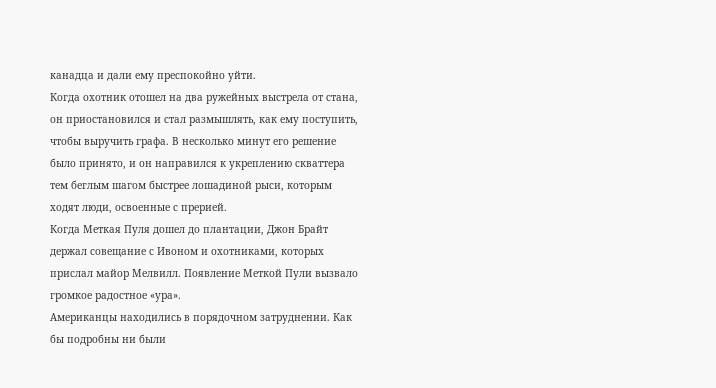канадца и дали ему преспокойно уйти.
Когда охотник отошел на два ружейных выстрела от стана, он приостановился и стал размышлять, как ему поступить, чтобы выручить графа. В несколько минут его решение было принято, и он направился к укреплению скваттера тем беглым шагом быстрее лошадиной рыси, которым ходят люди, освоенные с прерией.
Когда Меткая Пуля дошел до плантации, Джон Брайт держал совещание с Ивоном и охотниками, которых прислал майор Мелвилл. Появление Меткой Пули вызвало громкое радостное «ура».
Американцы находились в порядочном затруднении. Как бы подробны ни были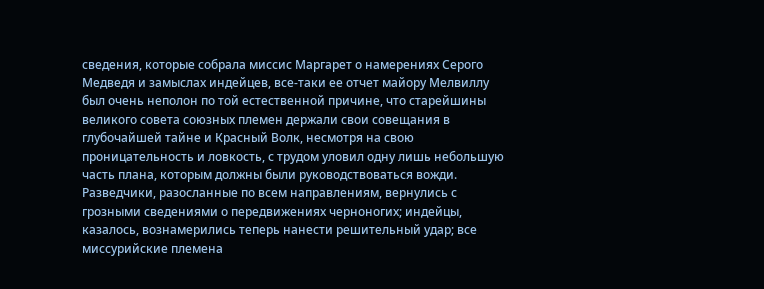сведения, которые собрала миссис Маргарет о намерениях Серого Медведя и замыслах индейцев, все-таки ее отчет майору Мелвиллу был очень неполон по той естественной причине, что старейшины великого совета союзных племен держали свои совещания в глубочайшей тайне и Красный Волк, несмотря на свою проницательность и ловкость, с трудом уловил одну лишь небольшую часть плана, которым должны были руководствоваться вожди.
Разведчики, разосланные по всем направлениям, вернулись с грозными сведениями о передвижениях черноногих; индейцы, казалось, вознамерились теперь нанести решительный удар; все миссурийские племена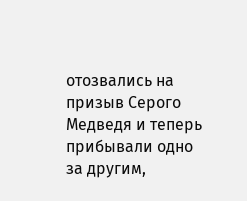отозвались на призыв Серого Медведя и теперь прибывали одно за другим,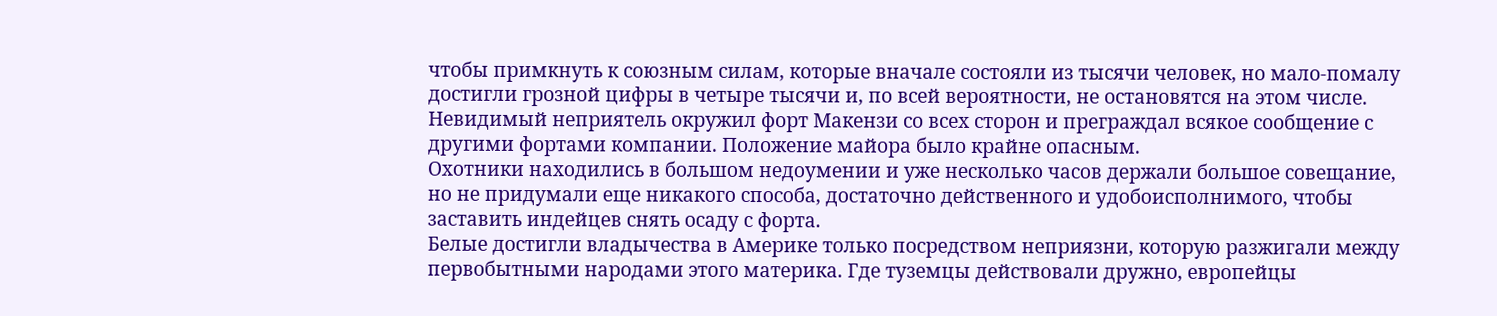чтобы примкнуть к союзным силам, которые вначале состояли из тысячи человек, но мало-помалу достигли грозной цифры в четыре тысячи и, по всей вероятности, не остановятся на этом числе.
Невидимый неприятель окружил форт Макензи со всех сторон и преграждал всякое сообщение с другими фортами компании. Положение майора было крайне опасным.
Охотники находились в большом недоумении и уже несколько часов держали большое совещание, но не придумали еще никакого способа, достаточно действенного и удобоисполнимого, чтобы заставить индейцев снять осаду с форта.
Белые достигли владычества в Америке только посредством неприязни, которую разжигали между первобытными народами этого материка. Где туземцы действовали дружно, европейцы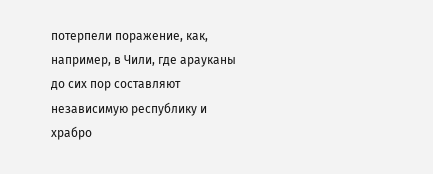потерпели поражение, как, например, в Чили, где арауканы до сих пор составляют независимую республику и храбро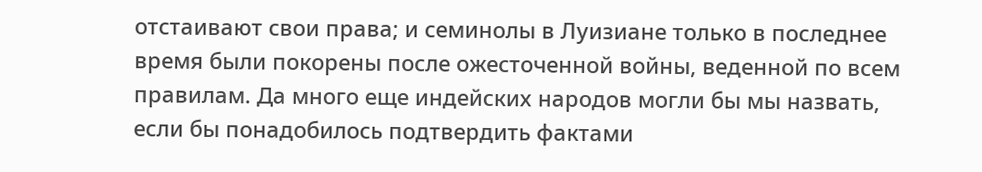отстаивают свои права; и семинолы в Луизиане только в последнее время были покорены после ожесточенной войны, веденной по всем правилам. Да много еще индейских народов могли бы мы назвать, если бы понадобилось подтвердить фактами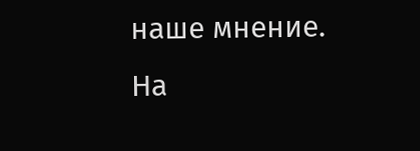наше мнение.
На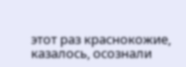этот раз краснокожие, казалось, осознали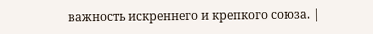важность искреннего и крепкого союза. |